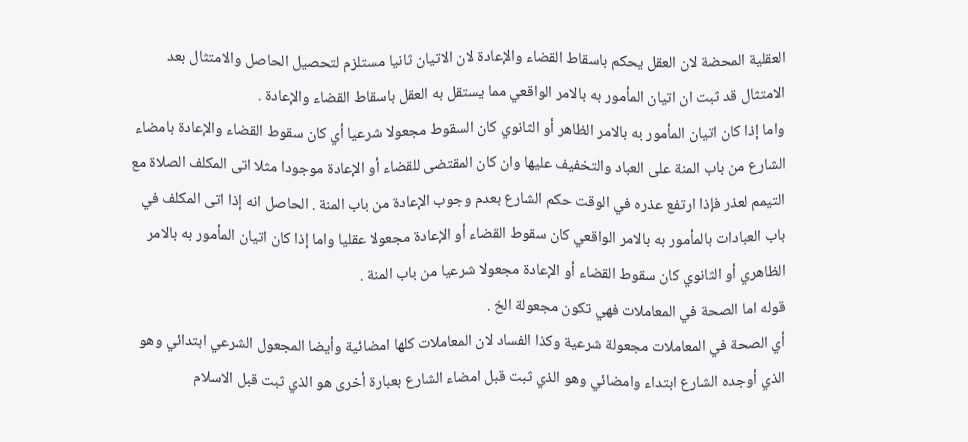العقلية المحضة لان العقل يحكم باسقاط القضاء والإعادة لان الاتيان ثانيا مستلزم لتحصيل الحاصل والامتثال بعد الامتثال قد ثبت ان اتيان المأمور به بالامر الواقعي مما يستقل به العقل باسقاط القضاء والإعادة .
واما إذا كان اتيان المأمور به بالامر الظاهر أو الثانوي كان السقوط مجعولا شرعيا أي كان سقوط القضاء والإعادة بامضاء الشارع من باب المنة على العباد والتخفيف عليها وان كان المقتضى للقضاء أو الإعادة موجودا مثلا اتى المكلف الصلاة مع التيمم لعذر فإذا ارتفع عذره في الوقت حكم الشارع بعدم وجوب الإعادة من باب المنة . الحاصل انه إذا اتى المكلف في باب العبادات بالمأمور به بالامر الواقعي كان سقوط القضاء أو الإعادة مجعولا عقليا واما إذا كان اتيان المأمور به بالامر الظاهري أو الثانوي كان سقوط القضاء أو الإعادة مجعولا شرعيا من باب المنة .
قوله اما الصحة في المعاملات فهي تكون مجعولة الخ .
أي الصحة في المعاملات مجعولة شرعية وكذا الفساد لان المعاملات كلها امضائية وأيضا المجعول الشرعي ابتدائي وهو الذي أوجده الشارع ابتداء وامضائي وهو الذي ثبت قبل امضاء الشارع بعبارة أخرى هو الذي ثبت قبل الاسلام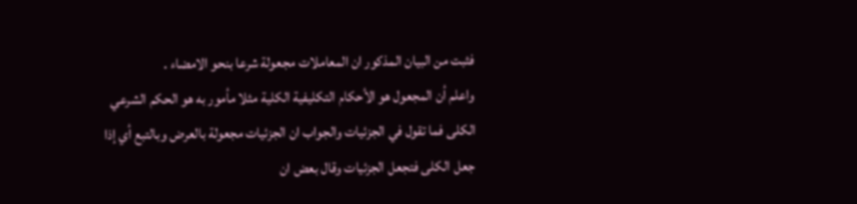فثبت من البيان المذكور ان المعاملات مجعولة شرعا بنحو الامضاء .
واعلم أن المجعول هو الأحكام التكليفية الكلية مثلا مأمور به هو الحكم الشرعي الكلى فما تقول في الجزئيات والجواب ان الجزئيات مجعولة بالعرض وبالتبع أي إذا جعل الكلى فتجعل الجزئيات وقال بعض ان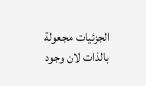الجزئيات مجعولة بالذات لان وجود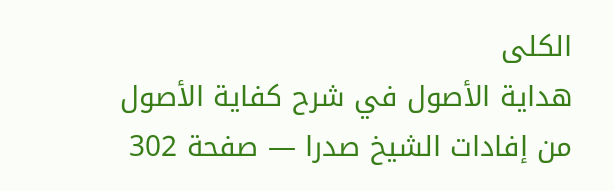الكلى
هداية الأصول في شرح كفاية الأصول من إفادات الشيخ صدرا — صفحة 302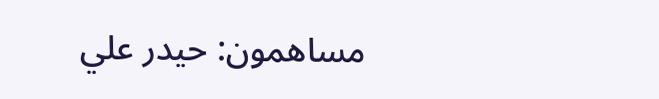مساهمون: حيدر علي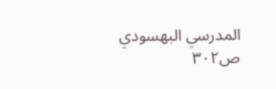المدرسي البهسودي
ص٣٠٢